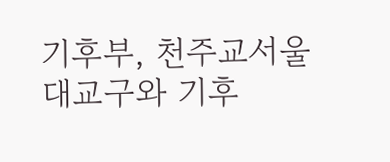기후부, 천주교서울대교구와 기후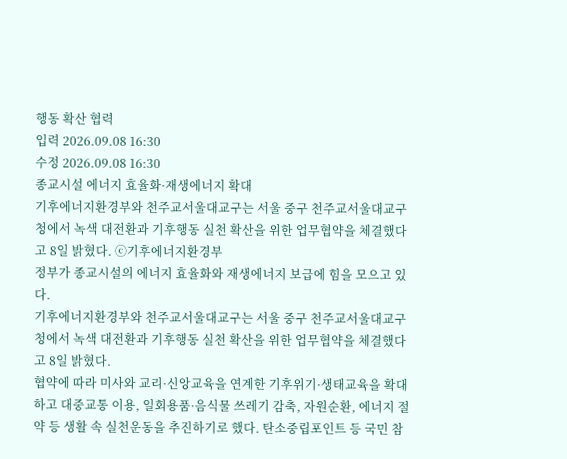행동 확산 협력
입력 2026.09.08 16:30
수정 2026.09.08 16:30
종교시설 에너지 효율화·재생에너지 확대
기후에너지환경부와 천주교서울대교구는 서울 중구 천주교서울대교구청에서 녹색 대전환과 기후행동 실천 확산을 위한 업무협약을 체결했다고 8일 밝혔다. ⓒ기후에너지환경부
정부가 종교시설의 에너지 효율화와 재생에너지 보급에 힘을 모으고 있다.
기후에너지환경부와 천주교서울대교구는 서울 중구 천주교서울대교구청에서 녹색 대전환과 기후행동 실천 확산을 위한 업무협약을 체결했다고 8일 밝혔다.
협약에 따라 미사와 교리·신앙교육을 연계한 기후위기·생태교육을 확대하고 대중교통 이용, 일회용품·음식물 쓰레기 감축, 자원순환, 에너지 절약 등 생활 속 실천운동을 추진하기로 했다. 탄소중립포인트 등 국민 참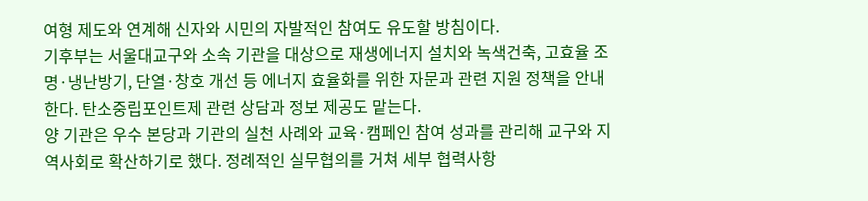여형 제도와 연계해 신자와 시민의 자발적인 참여도 유도할 방침이다.
기후부는 서울대교구와 소속 기관을 대상으로 재생에너지 설치와 녹색건축, 고효율 조명·냉난방기, 단열·창호 개선 등 에너지 효율화를 위한 자문과 관련 지원 정책을 안내한다. 탄소중립포인트제 관련 상담과 정보 제공도 맡는다.
양 기관은 우수 본당과 기관의 실천 사례와 교육·캠페인 참여 성과를 관리해 교구와 지역사회로 확산하기로 했다. 정례적인 실무협의를 거쳐 세부 협력사항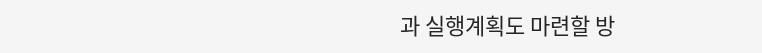과 실행계획도 마련할 방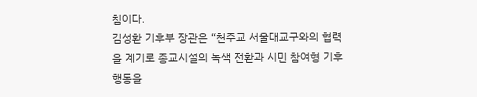침이다.
김성환 기후부 장관은 “천주교 서울대교구와의 협력을 계기로 종교시설의 녹색 전환과 시민 참여형 기후행동을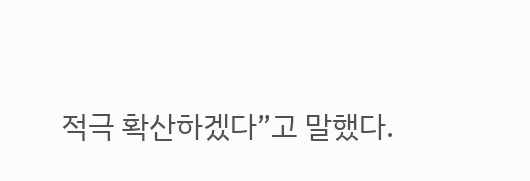적극 확산하겠다”고 말했다.